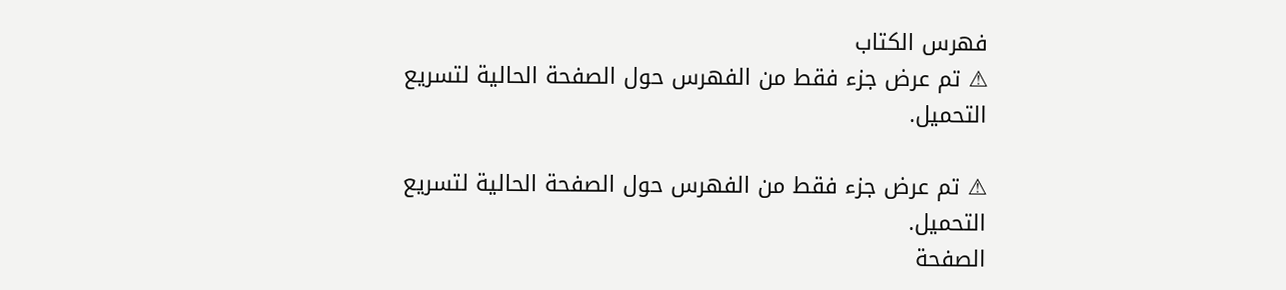فهرس الكتاب
⚠ تم عرض جزء فقط من الفهرس حول الصفحة الحالية لتسريع التحميل.

⚠ تم عرض جزء فقط من الفهرس حول الصفحة الحالية لتسريع التحميل.
الصفحة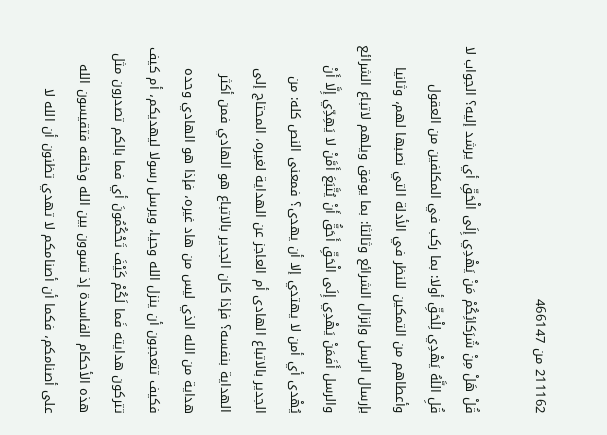211162 من 466147

قُلْ هَلْ مِنْ شُرَكائِكُمْ مَنْ يَهْدِي إِلَى الْحَقِّ أي يرشد إليه؟ الجواب لا قُلِ اللَّهُ يَهْدِي لِلْحَقِّ أولا: بما ركب في المكلفين من العقول وأعطاهم من التمكين للنظر في الأدلة التي نصبها لهم، وثانيا بإرسال الرسل وإنزال الشرائع وثالثا: بما يوفق ويلهم لاتباع الشرائع والرسل أَفَمَنْ يَهْدِي إِلَى الْحَقِّ أَحَقُّ أَنْ يُتَّبَعَ أَمَّنْ لا يَهِدِّي إِلَّا أَنْ يُهْدى أي أمن لا يهتدي إلا أن يهدى؟ فمعنى النص كله: من الجدير بالاتباع الهادى أم العاجز عن الهداية لغيره، المحتاج إلى الهداية بنفسه؟ فإذا كان الجدير بالاتباع هو الهادي فمن أكثر هداية من الله الذي ليس من هاد غيره، فإذا هو الهادي وحده فكيف تتعجبون أن ينزل الله وحيا، ويرسل رسولا ليهديكم، أم كيف تتركون هدايته فَما لَكُمْ كَيْفَ تَحْكُمُونَ أي فما بالكم تصدرون مثل هذه الأحكام الفاسدة إذ تسوون بين الله وخلقه فتقيسون الله على أصنامكم، فكما أن أصنامكم لا تهدي تظنون أن الله لا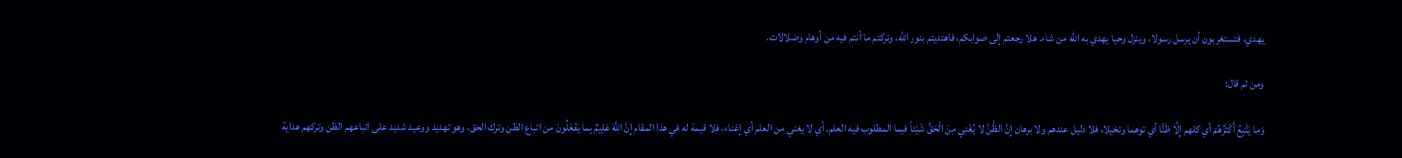يهدي، فتستغربون أن يرسل رسولا، وينزل وحيا يهدي به الله من شاء. هلا رجعتم إلى صوابكم، فاهتديتم بنور الله، وتركتم ما أنتم فيه من أوهام وضلالات.

ومن ثم قال:

وَما يَتَّبِعُ أَكْثَرُهُمْ أي كلهم إِلَّا ظَنًّا أي توهما وتخيلا، فلا دليل عندهم ولا برهان إِنَّ الظَّنَّ لا يُغْنِي مِنَ الْحَقِّ شَيْئاً فيما المطلوب فيه العلم. أي لا يغني من العلم أي إغناء، فلا قيمة له في هذا المقام إِنَّ اللَّهَ عَلِيمٌ بِما يَفْعَلُونَ من اتباع الظن وترك الحق، وهو تهديد ووعيد شديد على اتباعهم الظن وتركهم هداية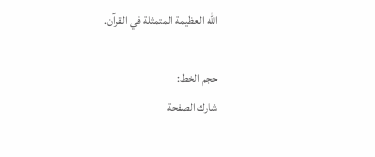الله العظيمة المتمثلة في القرآن.

حجم الخط:
شارك الصفحة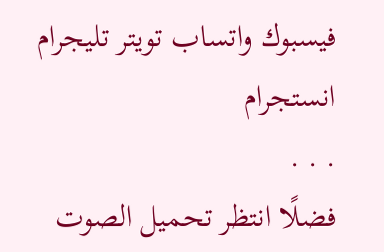فيسبوك واتساب تويتر تليجرام انستجرام
. . .
فضلًا انتظر تحميل الصوت